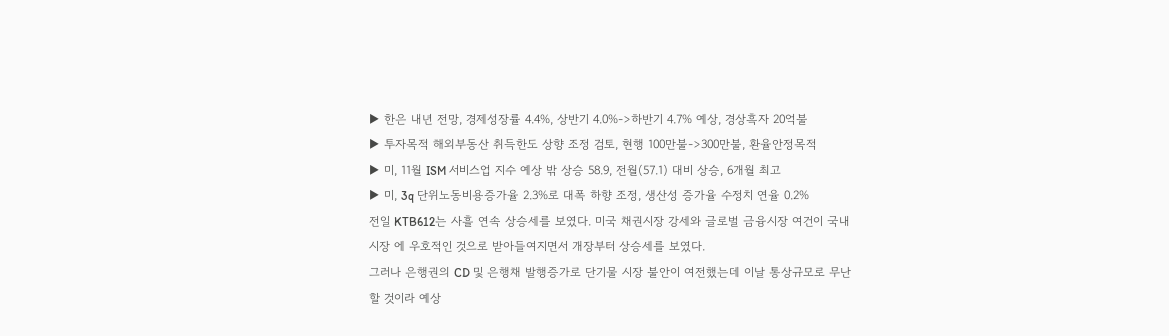▶ 한은 내년 전망, 경제성장률 4.4%, 상반기 4.0%->하반기 4.7% 예상, 경상흑자 20억불
▶ 투자목적 해외부동산 취득한도 상향 조정 검토, 현행 100만불->300만불, 환율안정목적
▶ 미, 11월 ISM 서비스업 지수 예상 밖 상승 58.9, 전월(57.1) 대비 상승, 6개월 최고
▶ 미, 3q 단위노동비용증가율 2.3%로 대폭 하향 조정, 생산성 증가율 수정치 연율 0.2%
전일 KTB612는 사흘 연속 상승세를 보였다. 미국 채권시장 강세와 글로벌 금융시장 여건이 국내시장 에 우호적인 것으로 받아들여지면서 개장부터 상승세를 보였다.
그러나 은행권의 CD 및 은행채 발행증가로 단기물 시장 불안이 여전했는데 이날 통상규모로 무난할 것이라 예상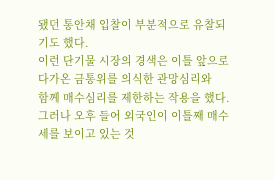됐던 통안채 입찰이 부분적으로 유찰되기도 했다.
이런 단기물 시장의 경색은 이틀 앞으로 다가온 금통위를 의식한 관망심리와
함께 매수심리를 제한하는 작용을 했다.
그러나 오후 들어 외국인이 이틀째 매수세를 보이고 있는 것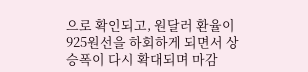으로 확인되고, 원달러 환율이 925원선을 하회하게 되면서 상승폭이 다시 확대되며 마감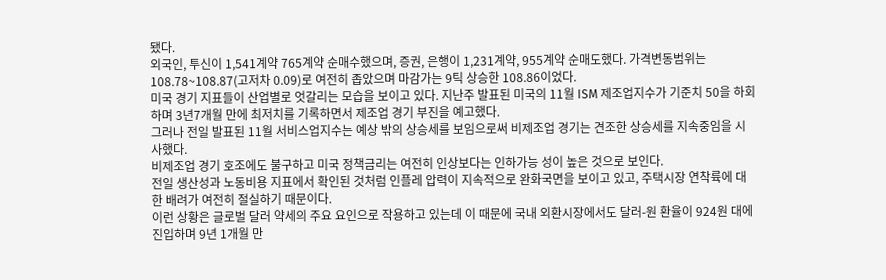됐다.
외국인, 투신이 1,541계약 765계약 순매수했으며, 증권, 은행이 1,231계약, 955계약 순매도했다. 가격변동범위는108.78~108.87(고저차 0.09)로 여전히 좁았으며 마감가는 9틱 상승한 108.86이었다.
미국 경기 지표들이 산업별로 엇갈리는 모습을 보이고 있다. 지난주 발표된 미국의 11월 ISM 제조업지수가 기준치 50을 하회하며 3년7개월 만에 최저치를 기록하면서 제조업 경기 부진을 예고했다.
그러나 전일 발표된 11월 서비스업지수는 예상 밖의 상승세를 보임으로써 비제조업 경기는 견조한 상승세를 지속중임을 시사했다.
비제조업 경기 호조에도 불구하고 미국 정책금리는 여전히 인상보다는 인하가능 성이 높은 것으로 보인다.
전일 생산성과 노동비용 지표에서 확인된 것처럼 인플레 압력이 지속적으로 완화국면을 보이고 있고, 주택시장 연착륙에 대한 배려가 여전히 절실하기 때문이다.
이런 상황은 글로벌 달러 약세의 주요 요인으로 작용하고 있는데 이 때문에 국내 외환시장에서도 달러-원 환율이 924원 대에 진입하며 9년 1개월 만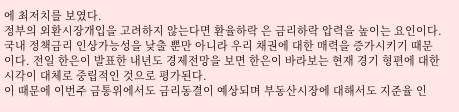에 최저치를 보였다.
정부의 외환시장개입을 고려하지 않는다면 환율하락 은 금리하락 압력을 높이는 요인이다.
국내 정책금리 인상가능성을 낮출 뿐만 아니라 우리 채권에 대한 매력을 증가시키기 때문이다. 전일 한은이 발표한 내년도 경제전망을 보면 한은이 바라보는 현재 경기 형편에 대한 시각이 대체로 중립적인 것으로 평가된다.
이 때문에 이번주 금통위에서도 금리동결이 예상되며 부동산시장에 대해서도 지준율 인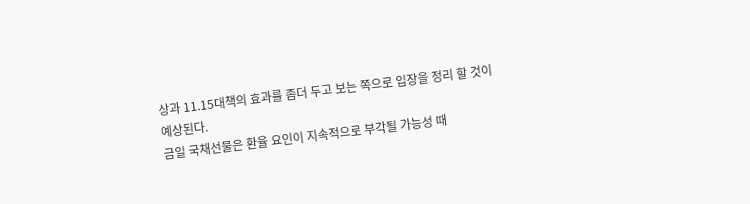상과 11.15대책의 효과를 좀더 두고 보는 쪽으로 입장을 정리 할 것이 예상된다.
금일 국채선물은 환율 요인이 지속적으로 부각될 가능성 때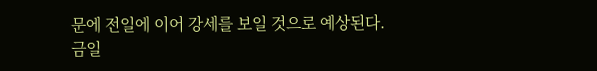문에 전일에 이어 강세를 보일 것으로 예상된다.
금일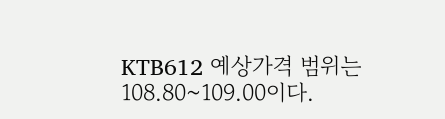KTB612 예상가격 범위는 108.80~109.00이다.